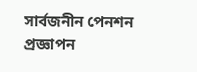সার্বজনীন পেনশন প্রজ্ঞাপন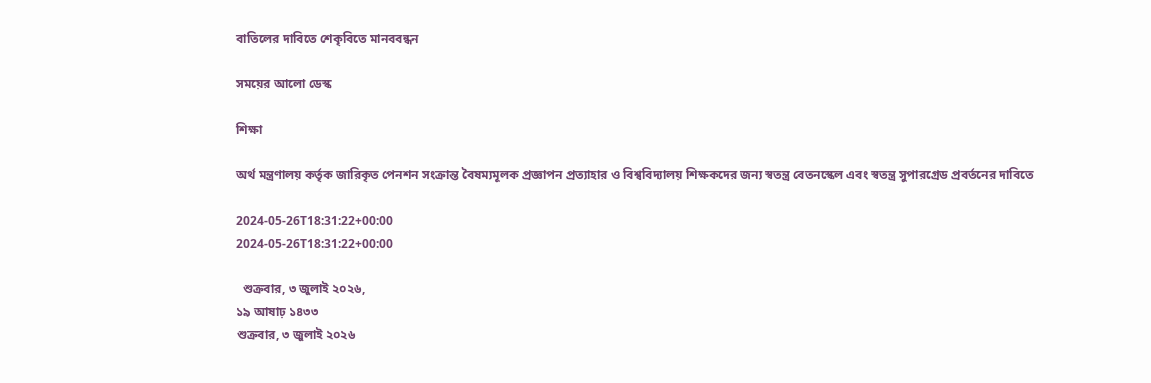বাতিলের দাবিতে শেকৃবিতে মানববন্ধন

সময়ের আলো ডেস্ক

শিক্ষা

অর্থ মন্ত্রণালয় কর্তৃক জারিকৃত পেনশন সংক্রান্ত বৈষম্যমূলক প্রজ্ঞাপন প্রত্যাহার ও বিশ্ববিদ্যালয় শিক্ষকদের জন্য স্বতন্ত্র বেতনস্কেল এবং স্বতন্ত্র সুপারগ্রেড প্রবর্তনের দাবিতে

2024-05-26T18:31:22+00:00
2024-05-26T18:31:22+00:00

  শুক্রবার, ৩ জুলাই ২০২৬,
১৯ আষাঢ় ১৪৩৩
শুক্রবার, ৩ জুলাই ২০২৬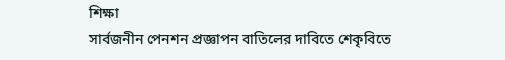শিক্ষা
সার্বজনীন পেনশন প্রজ্ঞাপন বাতিলের দাবিতে শেকৃবিতে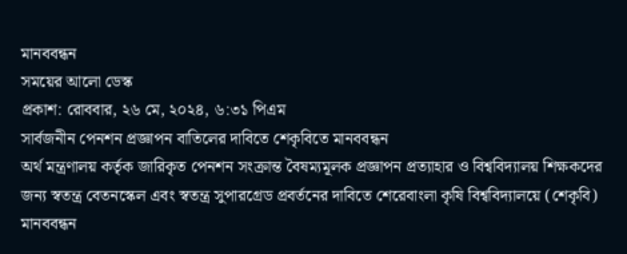মানববন্ধন
সময়ের আলো ডেস্ক
প্রকাশ: রোববার, ২৬ মে, ২০২৪, ৬:৩১ পিএম
সার্বজনীন পেনশন প্রজ্ঞাপন বাতিলের দাবিতে শেকৃবিতে মানববন্ধন
অর্থ মন্ত্রণালয় কর্তৃক জারিকৃত পেনশন সংক্রান্ত বৈষম্যমূলক প্রজ্ঞাপন প্রত্যাহার ও বিশ্ববিদ্যালয় শিক্ষকদের জন্য স্বতন্ত্র বেতনস্কেল এবং স্বতন্ত্র সুপারগ্রেড প্রবর্তনের দাবিতে শেরেবাংলা কৃষি বিশ্ববিদ্যালয়ে (শেকৃবি) মানববন্ধন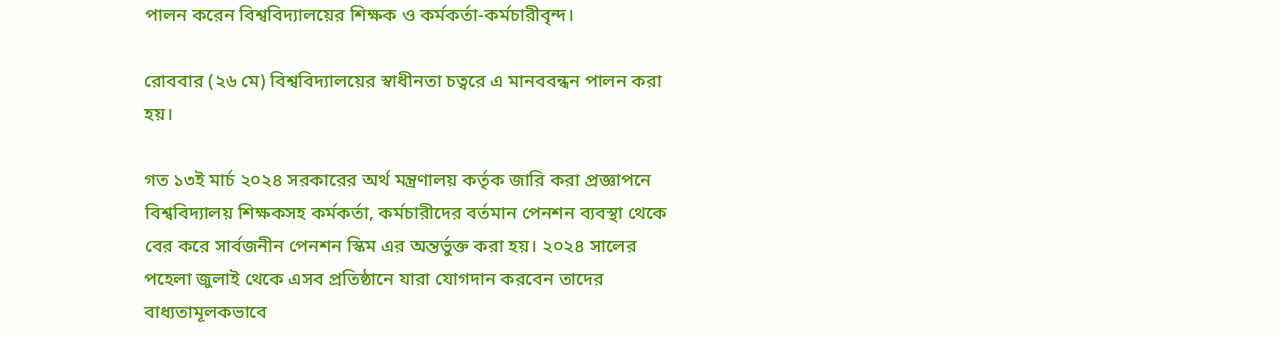পালন করেন বিশ্ববিদ্যালয়ের শিক্ষক ও কর্মকর্তা-কর্মচারীবৃন্দ।

রোববার (২৬ মে) বিশ্ববিদ্যালয়ের স্বাধীনতা চত্বরে এ মানববন্ধন পালন করা হয়।

গত ১৩ই মার্চ ২০২৪ সরকারের অর্থ মন্ত্রণালয় কর্তৃক জারি করা প্রজ্ঞাপনে বিশ্ববিদ্যালয় শিক্ষকসহ কর্মকর্তা, কর্মচারীদের বর্তমান পেনশন ব্যবস্থা থেকে বের করে সার্বজনীন পেনশন স্কিম এর অন্তর্ভুক্ত করা হয়। ২০২৪ সালের পহেলা জুলাই থেকে এসব প্রতিষ্ঠানে যারা যোগদান করবেন তাদের বাধ্যতামূলকভাবে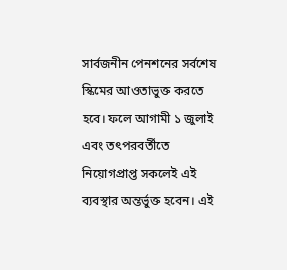সার্বজনীন পেনশনের সর্বশেষ স্কিমের আওতাভুক্ত করতে হবে। ফলে আগামী ১ জুলাই এবং তৎপরবর্তীতে নিয়োগপ্রাপ্ত সকলেই এই ব্যবস্থার অন্তর্ভুক্ত হবেন। এই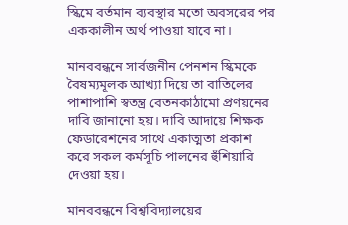স্কিমে বর্তমান ব্যবস্থার মতো অবসরের পর এককালীন অর্থ পাওয়া যাবে না।

মানববন্ধনে সার্বজনীন পেনশন স্কিমকে বৈষম্যমূলক আখ্যা দিয়ে তা বাতিলের পাশাপাশি স্বতন্ত্র বেতনকাঠামো প্রণয়নের দাবি জানানো হয়। দাবি আদায়ে শিক্ষক ফেডারেশনের সাথে একাত্মতা প্রকাশ করে সকল কর্মসূচি পালনের হুঁশিয়ারি দেওয়া হয়।

মানববন্ধনে বিশ্ববিদ্যালয়ের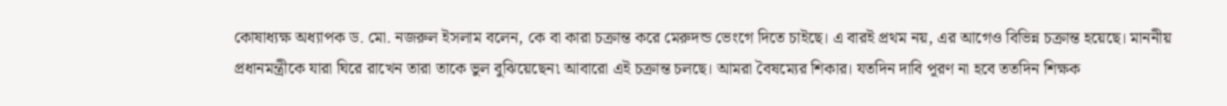কোষাধ্যক্ষ অধ্যাপক ড. মো. নজরুল ইসলাম বলেন, কে বা কারা চক্রান্ত করে মেরুদন্ড ভেংগে দিতে চাইছে। এ বারই প্রথম নয়, এর আগেও বিভিন্ন চক্রান্ত হয়েছে। মাননীয় প্রধানমন্ত্রীকে যারা ঘিরে রাখেন তারা তাকে ভুল বুঝিয়েছেন৷ আবারো এই চক্রান্ত চলছে। আমরা বৈষম্যের শিকার। যতদিন দাবি পূরণ না হবে ততদিন শিক্ষক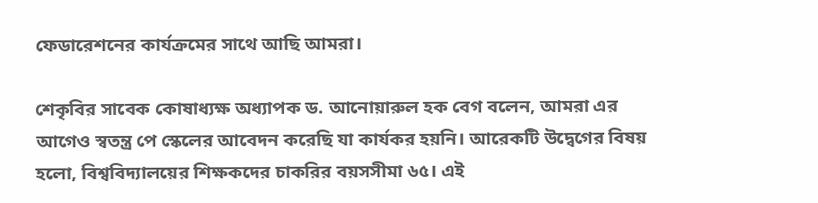ফেডারেশনের কার্যক্রমের সাথে আছি আমরা।

শেকৃবির সাবেক কোষাধ্যক্ষ অধ্যাপক ড. আনোয়ারুল হক বেগ বলেন, আমরা এর আগেও স্বতন্ত্র পে স্কেলের আবেদন করেছি যা কার্যকর হয়নি। আরেকটি উদ্বেগের বিষয় হলো, বিশ্ববিদ্যালয়ের শিক্ষকদের চাকরির বয়সসীমা ৬৫। এই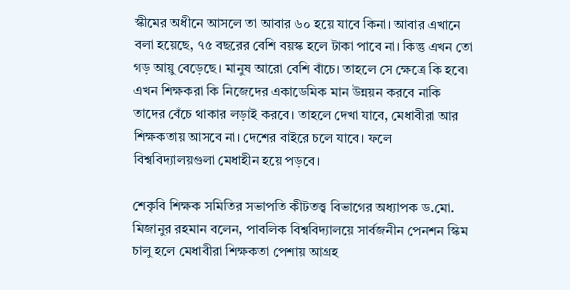স্কীমের অধীনে আসলে তা আবার ৬০ হয়ে যাবে কিনা। আবার এখানে বলা হয়েছে, ৭৫ বছরের বেশি বয়স্ক হলে টাকা পাবে না। কিন্তু এখন তো গড় আয়ু বেড়েছে। মানুষ আরো বেশি বাঁচে। তাহলে সে ক্ষেত্রে কি হবে৷ এখন শিক্ষকরা কি নিজেদের একাডেমিক মান উন্নয়ন করবে নাকি তাদের বেঁচে থাকার লড়াই করবে। তাহলে দেখা যাবে, মেধাবীরা আর শিক্ষকতায় আসবে না। দেশের বাইরে চলে যাবে। ফলে বিশ্ববিদ্যালয়গুলা মেধাহীন হয়ে পড়বে।

শেকৃবি শিক্ষক সমিতির সভাপতি কীটতত্ত্ব বিভাগের অধ্যাপক ড.মো. মিজানুর রহমান বলেন, পাবলিক বিশ্ববিদ্যালয়ে সার্বজনীন পেনশন স্কিম চালু হলে মেধাবীরা শিক্ষকতা পেশায় আগ্রহ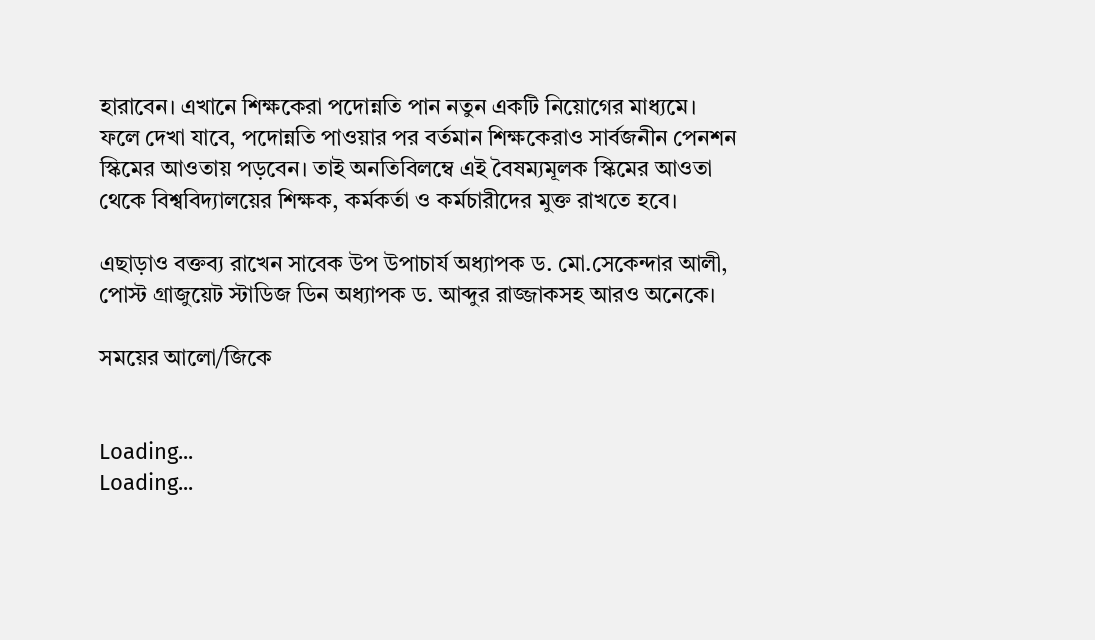হারাবেন। এখানে শিক্ষকেরা পদোন্নতি পান নতুন একটি নিয়োগের মাধ্যমে। ফলে দেখা যাবে, পদোন্নতি পাওয়ার পর বর্তমান শিক্ষকেরাও সার্বজনীন পেনশন স্কিমের আওতায় পড়বেন। তাই অনতিবিলম্বে এই বৈষম্যমূলক স্কিমের আওতা থেকে বিশ্ববিদ্যালয়ের শিক্ষক, কর্মকর্তা ও কর্মচারীদের মুক্ত রাখতে হবে।

এছাড়াও বক্তব্য রাখেন সাবেক উপ উপাচার্য অধ্যাপক ড. মো.সেকেন্দার আলী, পোস্ট গ্রাজুয়েট স্টাডিজ ডিন অধ্যাপক ড. আব্দুর রাজ্জাকসহ আরও অনেকে।

সময়ের আলো/জিকে


Loading...
Loading...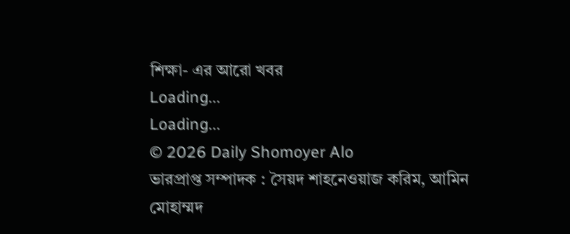শিক্ষা- এর আরো খবর
Loading...
Loading...
© 2026 Daily Shomoyer Alo
ভারপ্রাপ্ত সম্পাদক : সৈয়দ শাহনেওয়াজ করিম, আমিন মোহাম্মদ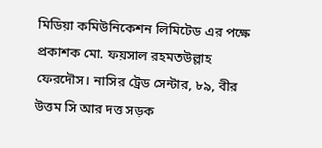মিডিয়া কমিউনিকেশন লিমিটেড এর পক্ষে প্রকাশক মো. ফয়সাল রহমতউল্লাহ ফেরদৌস। নাসির ট্রেড সেন্টার, ৮৯, বীর উত্তম সি আর দত্ত সড়ক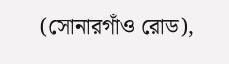(সোনারগাঁও রোড),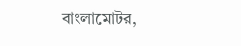বাংলামোটর,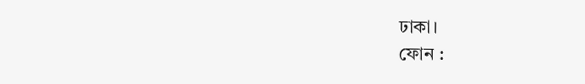ঢাকা।
ফোন :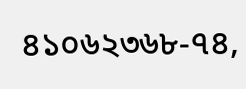৪১০৬২৩৬৮-৭৪,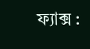ফ্যাক্স :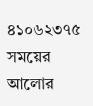৪১০৬২৩৭৫
সময়ের আলোর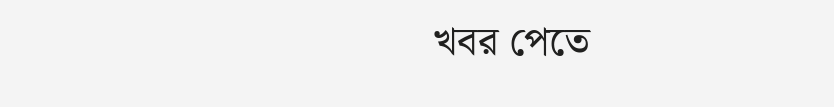খবর পেতে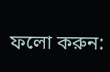ফলো করুন: